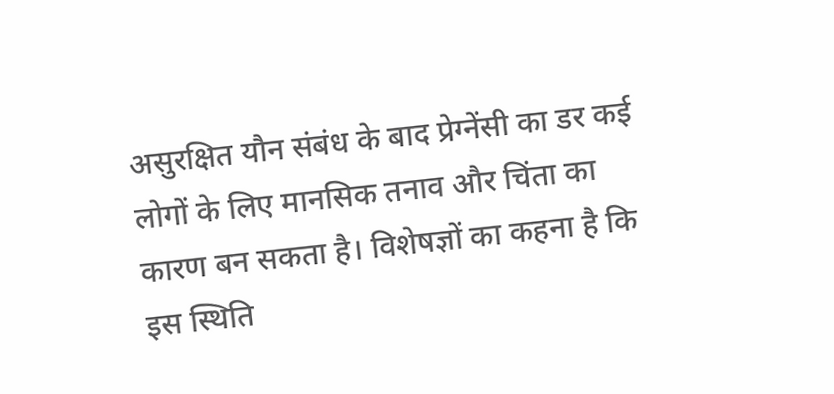असुरक्षित यौन संबंध के बाद प्रेग्नेंसी का डर कई लोगों के लिए मानसिक तनाव और चिंता का कारण बन सकता है। विशेषज्ञों का कहना है कि इस स्थिति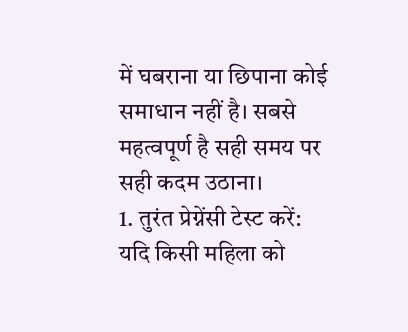में घबराना या छिपाना कोई समाधान नहीं है। सबसे महत्वपूर्ण है सही समय पर सही कदम उठाना।
1. तुरंत प्रेग्नेंसी टेस्ट करें:
यदि किसी महिला को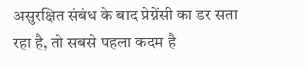असुरक्षित संबंध के बाद प्रेग्नेंसी का डर सता रहा है, तो सबसे पहला कदम है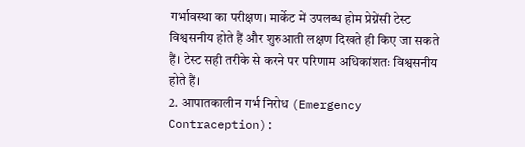गर्भावस्था का परीक्षण। मार्केट में उपलब्ध होम प्रेग्नेंसी टेस्ट विश्वसनीय होते हैं और शुरुआती लक्षण दिखते ही किए जा सकते हैं। टेस्ट सही तरीके से करने पर परिणाम अधिकांशतः विश्वसनीय होते हैं।
2. आपातकालीन गर्भ निरोध (Emergency Contraception):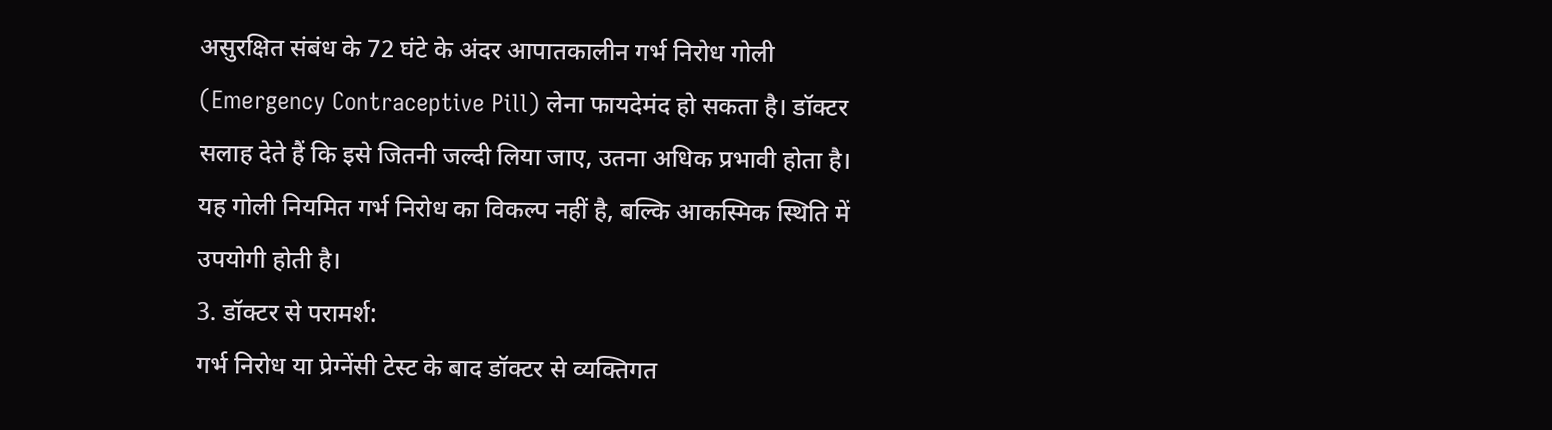असुरक्षित संबंध के 72 घंटे के अंदर आपातकालीन गर्भ निरोध गोली (Emergency Contraceptive Pill) लेना फायदेमंद हो सकता है। डॉक्टर सलाह देते हैं कि इसे जितनी जल्दी लिया जाए, उतना अधिक प्रभावी होता है। यह गोली नियमित गर्भ निरोध का विकल्प नहीं है, बल्कि आकस्मिक स्थिति में उपयोगी होती है।
3. डॉक्टर से परामर्श:
गर्भ निरोध या प्रेग्नेंसी टेस्ट के बाद डॉक्टर से व्यक्तिगत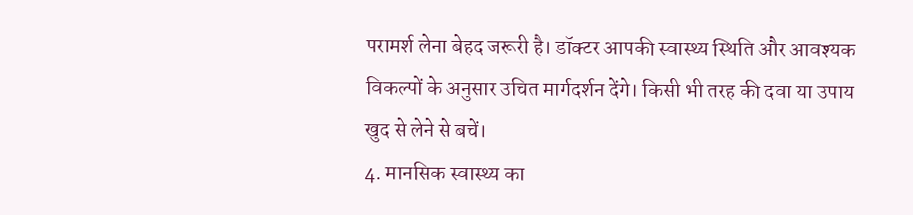परामर्श लेना बेहद जरूरी है। डॉक्टर आपकी स्वास्थ्य स्थिति और आवश्यक विकल्पों के अनुसार उचित मार्गदर्शन देंगे। किसी भी तरह की दवा या उपाय खुद से लेने से बचें।
4. मानसिक स्वास्थ्य का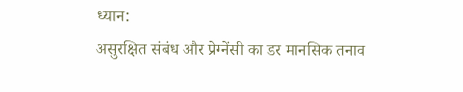ध्यान:
असुरक्षित संबंध और प्रेग्नेंसी का डर मानसिक तनाव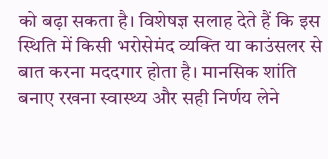को बढ़ा सकता है। विशेषज्ञ सलाह देते हैं कि इस स्थिति में किसी भरोसेमंद व्यक्ति या काउंसलर से बात करना मददगार होता है। मानसिक शांति बनाए रखना स्वास्थ्य और सही निर्णय लेने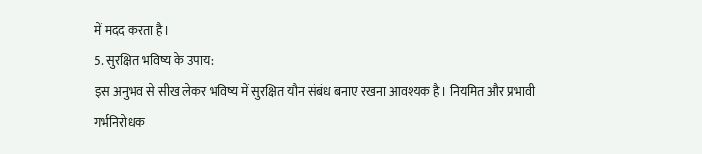में मदद करता है।
5. सुरक्षित भविष्य के उपाय:
इस अनुभव से सीख लेकर भविष्य में सुरक्षित यौन संबंध बनाए रखना आवश्यक है। नियमित और प्रभावी गर्भनिरोधक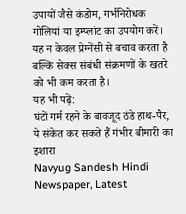उपायों जैसे कंडोम, गर्भनिरोधक गोलियां या इम्प्लांट का उपयोग करें। यह न केवल प्रेग्नेंसी से बचाव करता है बल्कि सेक्स संबंधी संक्रमणों के खतरे को भी कम करता है।
यह भी पढ़ें:
घंटों गर्म रहने के बावजूद ठंडे हाथ-पैर, ये संकेत कर सकते हैं गंभीर बीमारी का इशारा
Navyug Sandesh Hindi Newspaper, Latest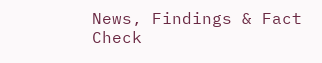News, Findings & Fact Check